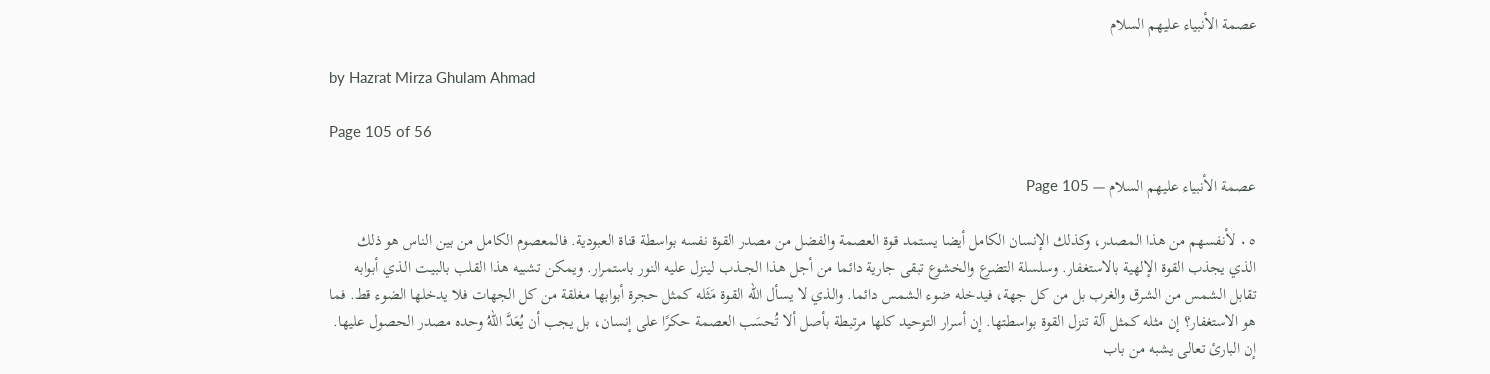عصمة الأنبياء عليهم السلام

by Hazrat Mirza Ghulam Ahmad

Page 105 of 56

عصمة الأنبياء عليهم السلام — Page 105

٠٥ لأنفسهم من هذا المصدر، وكذلك الإنسان الكامل أيضا يستمد قـوة العصمة والفضل من مصدر القوة نفسه بواسطة قناة العبودية. فالمعصوم الكامل من بين الناس هو ذلك الذي يجذب القوة الإلهية بالاستغفار. وسلسلة التضرع والخشوع تبقى جارية دائما من أجل هـذا الجــذب لينزل عليه النور باستمرار. ويمكن تشبيه هذا القلب بالبيـت الـذي أبوابه تقابل الشمس من الشرق والغرب بل من كل جهة، فيدخله ضوء الشمس دائما. والذي لا يسأل الله القوة مَثَله كمثل حجرة أبوابها مغلقة من كل الجهات فلا يدخلها الضوء قط. فما هو الاستغفار؟ إن مثله كمثل آلة تنزل القوة بواسطتها. إن أسرار التوحيد كلها مرتبطة بأصل ألا تُحسَب العصمة حكرًا على إنسان، بل يجب أن يُعَدَّ اللهُ وحده مصدر الحصول عليها. إن البارئ تعالى يشبه من باب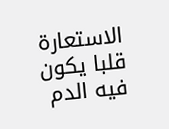الاستعارة قلبا يكون فيه الدم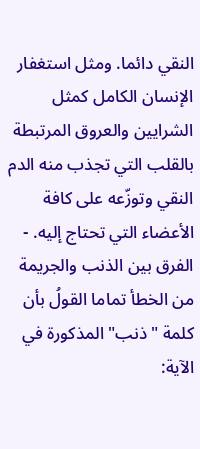النقي دائما. ومثل استغفار الإنسان الكامل كمثل الشرايين والعروق المرتبطة بالقلب التي تجذب منه الدم النقي وتوزّعه على كافة الأعضاء التي تحتاج إليه. - الفرق بين الذنب والجريمة من الخطأ تماما القولُ بأن كلمة "ذنب" المذكورة في الآية: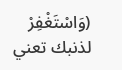(وَاسْتَغْفِرْ لذنبك تعني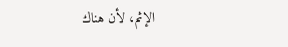الإثم، لأن هناك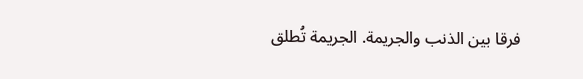فرقا بين الذنب والجريمة. الجريمة تُطلق